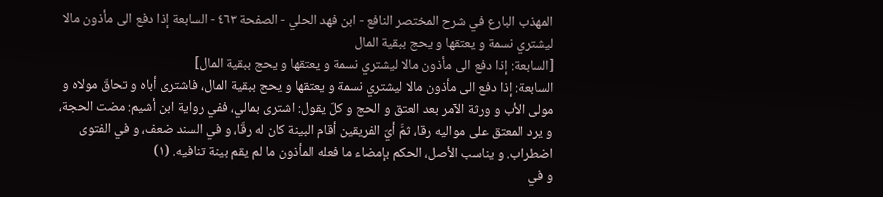المهذب البارع في شرح المختصر النافع - ابن فهد الحلي - الصفحة ٤٦٣ - السابعة إذا دفع الى مأذون مالا ليشتري نسمة و يعتقها و يحج ببقية المال
[السابعة: إذا دفع الى مأذون مالا ليشتري نسمة و يعتقها و يحج ببقية المال]
السابعة: إذا دفع الى مأذون مالا ليشتري نسمة و يعتقها و يحج ببقية المال، فاشترى أباه و تحاقّ مولاه و مولى الأب و ورثة الآمر بعد العتق و الحج و كلّ يقول: اشترى بمالي، ففي رواية ابن أشيم: مضت الحجة، و يرد المعتق على مواليه رقا، ثمَّ أيّ الفريقين أقام البينة كان له رقّا، و في السند ضعف، و في الفتوى اضطراب. و يناسب الأصل، الحكم بإمضاء ما فعله المأذون ما لم يقم بينة تنافيه. (١)
و في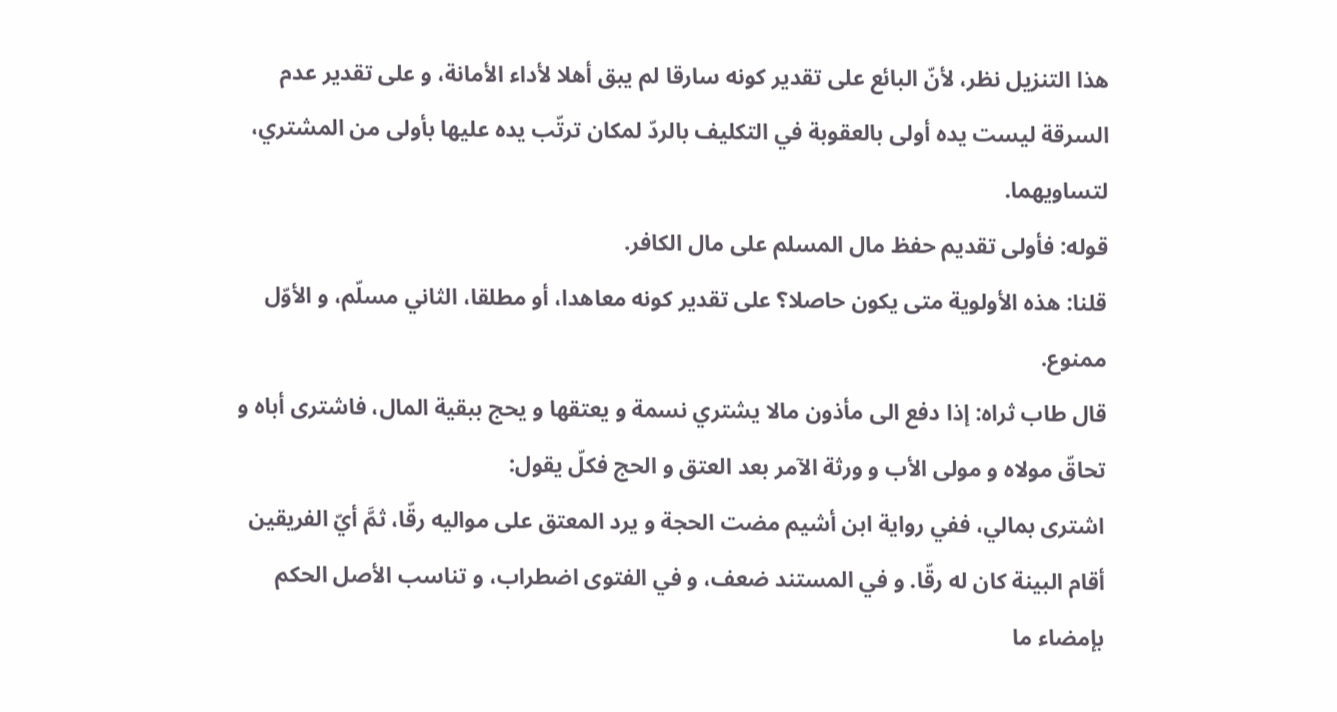هذا التنزيل نظر، لأنّ البائع على تقدير كونه سارقا لم يبق أهلا لأداء الأمانة، و على تقدير عدم السرقة ليست يده أولى بالعقوبة في التكليف بالردّ لمكان ترتّب يده عليها بأولى من المشتري، لتساويهما.
قوله: فأولى تقديم حفظ مال المسلم على مال الكافر.
قلنا: هذه الأولوية متى يكون حاصلا؟ على تقدير كونه معاهدا، أو مطلقا، الثاني مسلّم، و الأوّل ممنوع.
قال طاب ثراه: إذا دفع الى مأذون مالا يشتري نسمة و يعتقها و يحج ببقية المال، فاشترى أباه و تحاقّ مولاه و مولى الأب و ورثة الآمر بعد العتق و الحج فكلّ يقول:
اشترى بمالي، ففي رواية ابن أشيم مضت الحجة و يرد المعتق على مواليه رقّا، ثمَّ أيّ الفريقين أقام البينة كان له رقّا. و في المستند ضعف، و في الفتوى اضطراب، و تناسب الأصل الحكم بإمضاء ما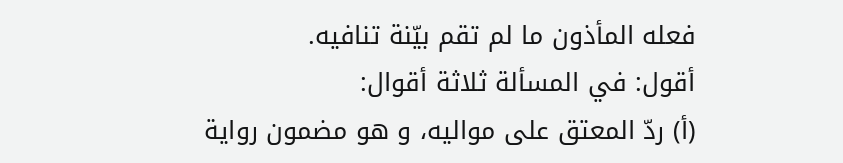فعله المأذون ما لم تقم بيّنة تنافيه.
أقول: في المسألة ثلاثة أقوال:
(أ) ردّ المعتق على مواليه، و هو مضمون رواية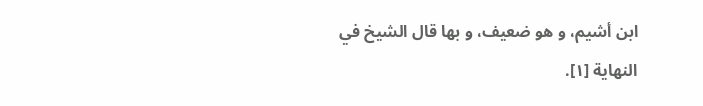ابن أشيم، و هو ضعيف، و بها قال الشيخ في النهاية [١].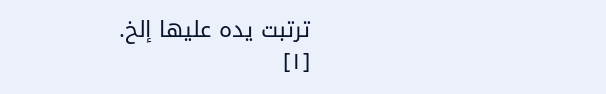ترتبت يده عليها إلخ.
[١]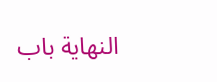النهاية باب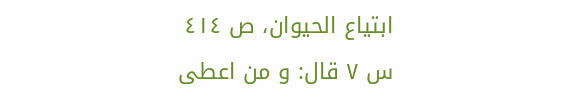ابتياع الحيوان، ص ٤١٤ س ٧ قال: و من اعطى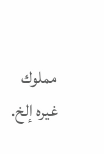مملوك غيره إلخ.